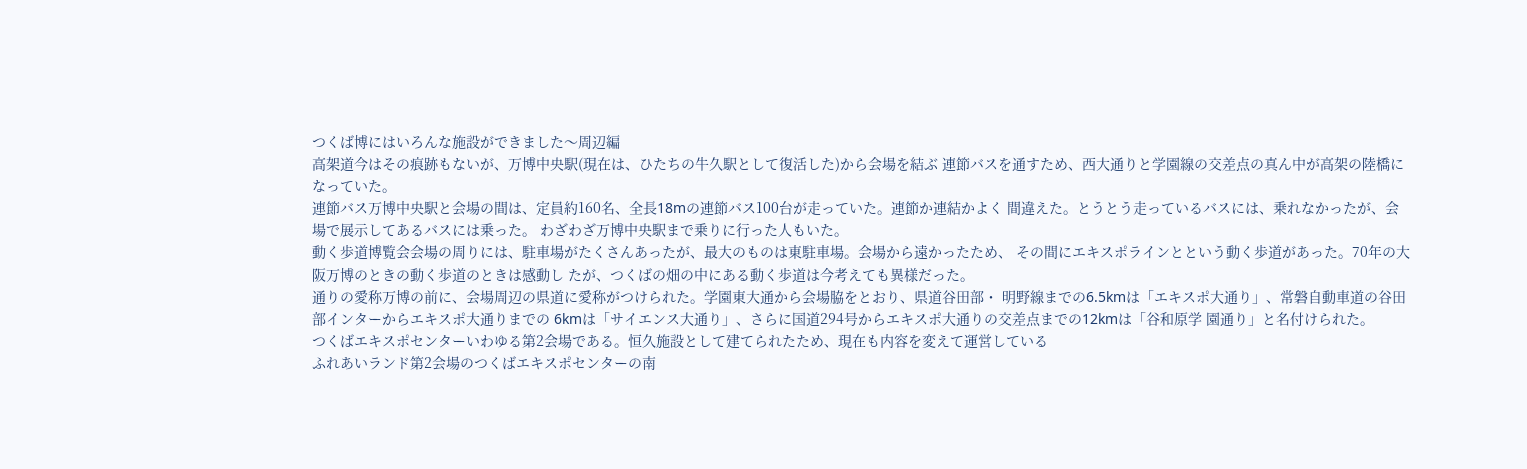つくば博にはいろんな施設ができました〜周辺編
高架道今はその痕跡もないが、万博中央駅(現在は、ひたちの牛久駅として復活した)から会場を結ぶ 連節バスを通すため、西大通りと学園線の交差点の真ん中が高架の陸橋になっていた。
連節バス万博中央駅と会場の間は、定員約160名、全長18mの連節バス100台が走っていた。連節か連結かよく 間違えた。とうとう走っているバスには、乗れなかったが、会場で展示してあるバスには乗った。 わざわざ万博中央駅まで乗りに行った人もいた。
動く歩道博覧会会場の周りには、駐車場がたくさんあったが、最大のものは東駐車場。会場から遠かったため、 その間にエキスポラインとという動く歩道があった。70年の大阪万博のときの動く歩道のときは感動し たが、つくばの畑の中にある動く歩道は今考えても異様だった。
通りの愛称万博の前に、会場周辺の県道に愛称がつけられた。学園東大通から会場脇をとおり、県道谷田部・ 明野線までの6.5kmは「エキスポ大通り」、常磐自動車道の谷田部インターからエキスポ大通りまでの 6kmは「サイエンス大通り」、さらに国道294号からエキスポ大通りの交差点までの12kmは「谷和原学 園通り」と名付けられた。
つくばエキスポセンターいわゆる第2会場である。恒久施設として建てられたため、現在も内容を変えて運営している
ふれあいランド第2会場のつくばエキスポセンターの南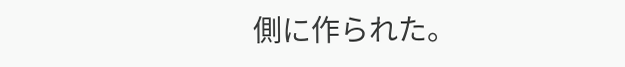側に作られた。